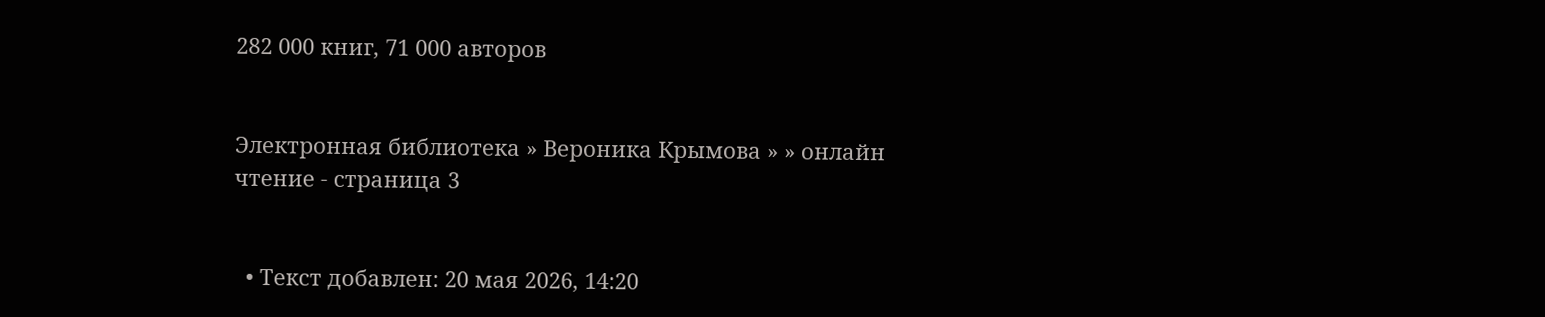282 000 книг, 71 000 авторов


Электронная библиотека » Вероника Крымова » » онлайн чтение - страница 3


  • Текст добавлен: 20 мая 2026, 14:20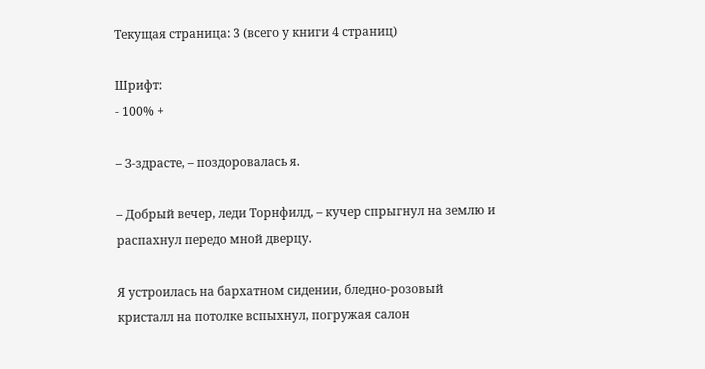Текущая страница: 3 (всего у книги 4 страниц)

Шрифт:
- 100% +

– З-здрасте, – поздоровалась я.

– Добрый вечер, леди Торнфилд, – кучер спрыгнул на землю и распахнул передо мной дверцу.

Я устроилась на бархатном сидении, бледно-розовый кристалл на потолке вспыхнул, погружая салон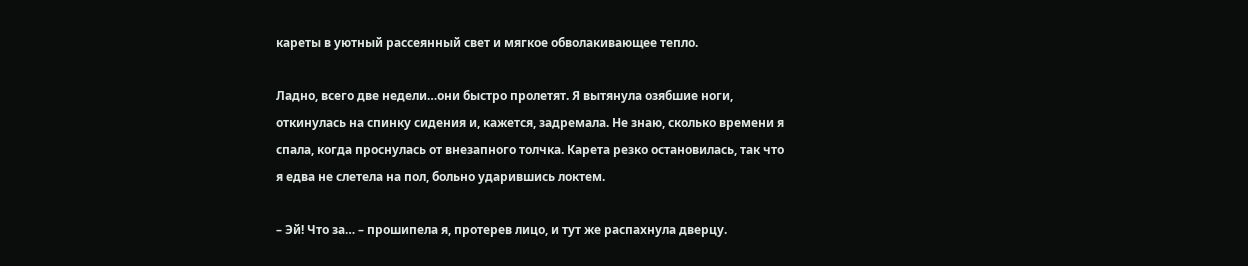кареты в уютный рассеянный свет и мягкое обволакивающее тепло.

Ладно, всего две недели…они быстро пролетят. Я вытянула озябшие ноги, откинулась на спинку сидения и, кажется, задремала. Не знаю, сколько времени я спала, когда проснулась от внезапного толчка. Карета резко остановилась, так что я едва не слетела на пол, больно ударившись локтем.

– Эй! Что за… – прошипела я, протерев лицо, и тут же распахнула дверцу.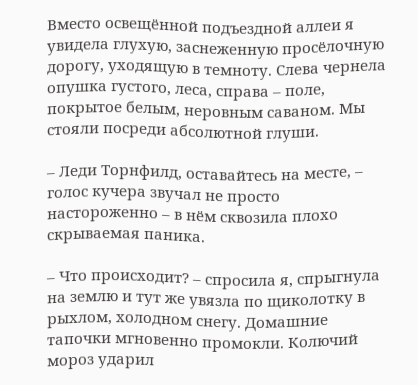Вместо освещённой подъездной аллеи я увидела глухую, заснеженную просёлочную дорогу, уходящую в темноту. Слева чернела опушка густого, леса, справа – поле, покрытое белым, неровным саваном. Мы стояли посреди абсолютной глуши.

– Леди Торнфилд, оставайтесь на месте, – голос кучера звучал не просто настороженно – в нём сквозила плохо скрываемая паника.

– Что происходит? – спросила я, спрыгнула на землю и тут же увязла по щиколотку в рыхлом, холодном снегу. Домашние тапочки мгновенно промокли. Колючий мороз ударил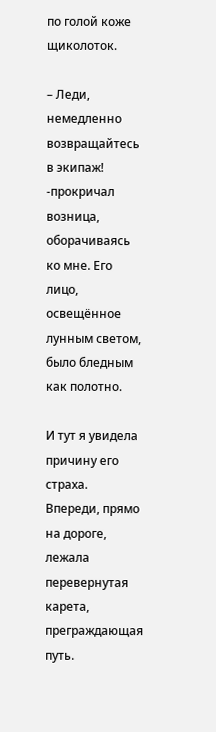по голой коже щиколоток.

– Леди, немедленно возвращайтесь в экипаж! -прокричал возница, оборачиваясь ко мне. Его лицо, освещённое лунным светом, было бледным как полотно.

И тут я увидела причину его страха. Впереди, прямо на дороге, лежала перевернутая карета, преграждающая путь.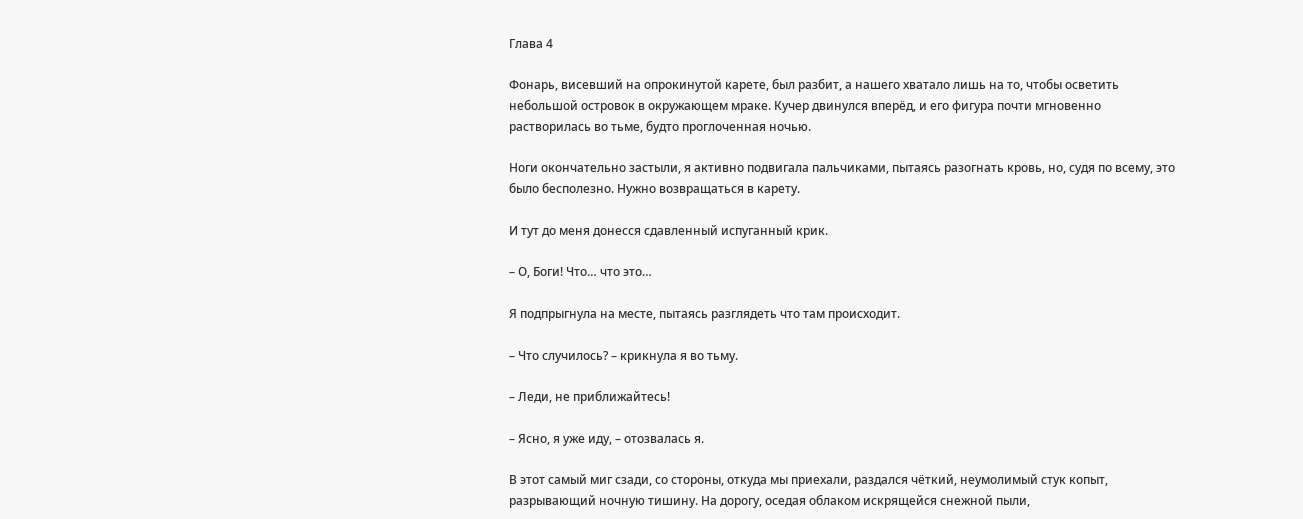Глава 4

Фонарь, висевший на опрокинутой карете, был разбит, а нашего хватало лишь на то, чтобы осветить небольшой островок в окружающем мраке. Кучер двинулся вперёд, и его фигура почти мгновенно растворилась во тьме, будто проглоченная ночью.

Ноги окончательно застыли, я активно подвигала пальчиками, пытаясь разогнать кровь, но, судя по всему, это было бесполезно. Нужно возвращаться в карету.

И тут до меня донесся сдавленный испуганный крик.

– О, Боги! Что… что это…

Я подпрыгнула на месте, пытаясь разглядеть что там происходит.

– Что случилось? – крикнула я во тьму.

– Леди, не приближайтесь!

– Ясно, я уже иду, – отозвалась я.

В этот самый миг сзади, со стороны, откуда мы приехали, раздался чёткий, неумолимый стук копыт, разрывающий ночную тишину. На дорогу, оседая облаком искрящейся снежной пыли,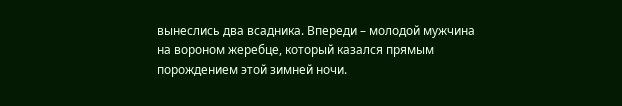вынеслись два всадника. Впереди – молодой мужчина на вороном жеребце, который казался прямым порождением этой зимней ночи.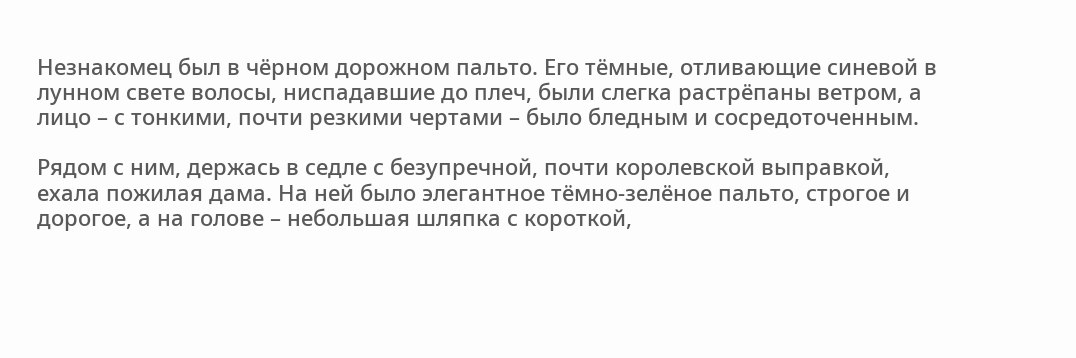Незнакомец был в чёрном дорожном пальто. Его тёмные, отливающие синевой в лунном свете волосы, ниспадавшие до плеч, были слегка растрёпаны ветром, а лицо – с тонкими, почти резкими чертами – было бледным и сосредоточенным.

Рядом с ним, держась в седле с безупречной, почти королевской выправкой, ехала пожилая дама. На ней было элегантное тёмно-зелёное пальто, строгое и дорогое, а на голове – небольшая шляпка с короткой,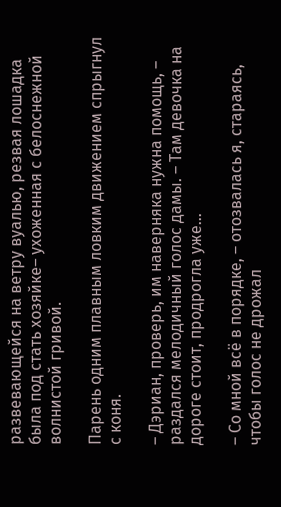развевающейся на ветру вуалью, резвая лошадка была под стать хозяйке– ухоженная с белоснежной волнистой гривой.

Парень одним плавным ловким движением спрыгнул с коня.

– Дэриан, проверь, им наверняка нужна помощь, – раздался мелодичный голос дамы. – Там девочка на дороге стоит, продрогла уже…

– Со мной всё в порядке, – отозвалась я, стараясь, чтобы голос не дрожал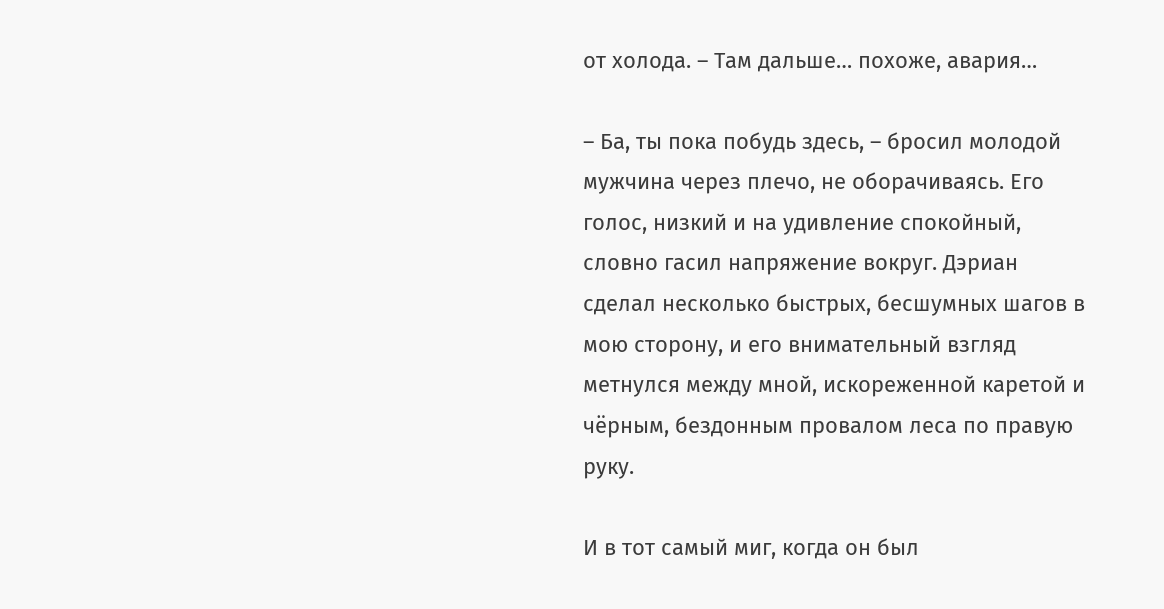от холода. – Там дальше… похоже, авария…

– Ба, ты пока побудь здесь, – бросил молодой мужчина через плечо, не оборачиваясь. Его голос, низкий и на удивление спокойный, словно гасил напряжение вокруг. Дэриан сделал несколько быстрых, бесшумных шагов в мою сторону, и его внимательный взгляд метнулся между мной, искореженной каретой и чёрным, бездонным провалом леса по правую руку.

И в тот самый миг, когда он был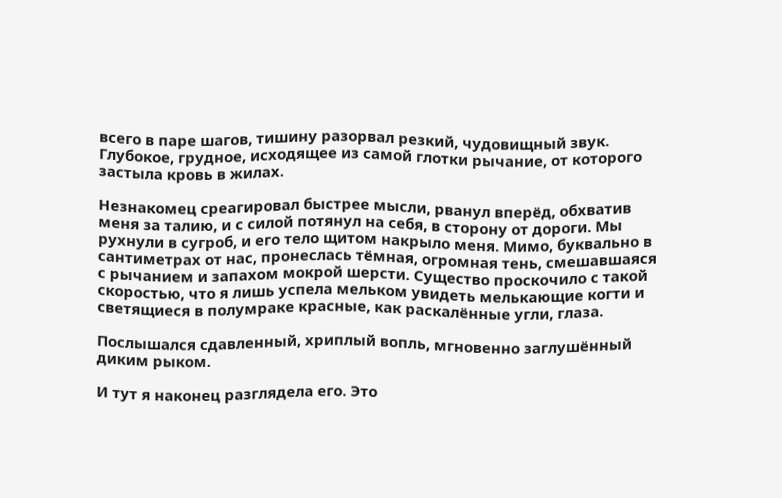всего в паре шагов, тишину разорвал резкий, чудовищный звук. Глубокое, грудное, исходящее из самой глотки рычание, от которого застыла кровь в жилах.

Незнакомец среагировал быстрее мысли, рванул вперёд, обхватив меня за талию, и с силой потянул на себя, в сторону от дороги. Мы рухнули в сугроб, и его тело щитом накрыло меня. Мимо, буквально в сантиметрах от нас, пронеслась тёмная, огромная тень, смешавшаяся с рычанием и запахом мокрой шерсти. Существо проскочило с такой скоростью, что я лишь успела мельком увидеть мелькающие когти и светящиеся в полумраке красные, как раскалённые угли, глаза.

Послышался сдавленный, хриплый вопль, мгновенно заглушённый диким рыком.

И тут я наконец разглядела его. Это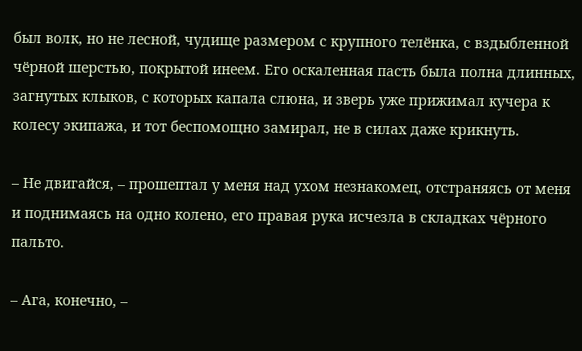был волк, но не лесной, чудище размером с крупного телёнка, с вздыбленной чёрной шерстью, покрытой инеем. Его оскаленная пасть была полна длинных, загнутых клыков, с которых капала слюна, и зверь уже прижимал кучера к колесу экипажа, и тот беспомощно замирал, не в силах даже крикнуть.

– Не двигайся, – прошептал у меня над ухом незнакомец, отстраняясь от меня и поднимаясь на одно колено, его правая рука исчезла в складках чёрного пальто.

– Ага, конечно, –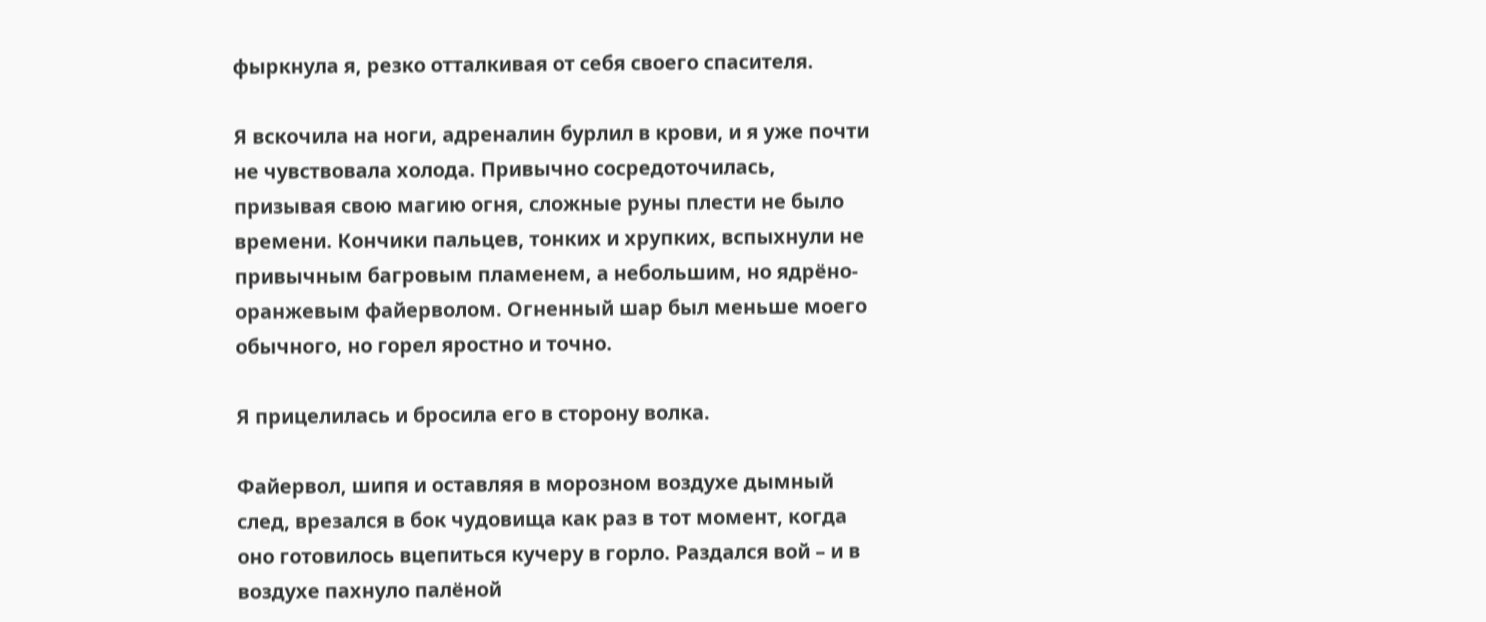фыркнула я, резко отталкивая от себя своего спасителя.

Я вскочила на ноги, адреналин бурлил в крови, и я уже почти не чувствовала холода. Привычно сосредоточилась, призывая свою магию огня, сложные руны плести не было времени. Кончики пальцев, тонких и хрупких, вспыхнули не привычным багровым пламенем, а небольшим, но ядрёно-оранжевым файерволом. Огненный шар был меньше моего обычного, но горел яростно и точно.

Я прицелилась и бросила его в сторону волка.

Файервол, шипя и оставляя в морозном воздухе дымный след, врезался в бок чудовища как раз в тот момент, когда оно готовилось вцепиться кучеру в горло. Раздался вой – и в воздухе пахнуло палёной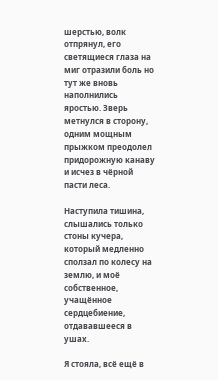шерстью, волк отпрянул, его светящиеся глаза на миг отразили боль но тут же вновь наполнились яростью. Зверь метнулся в сторону, одним мощным прыжком преодолел придорожную канаву и исчез в чёрной пасти леса.

Наступила тишина, слышались только стоны кучера, который медленно сползал по колесу на землю, и моё собственное, учащённое сердцебиение, отдававшееся в ушах.

Я стояла, всё ещё в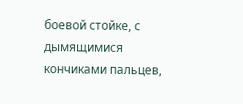боевой стойке, с дымящимися кончиками пальцев,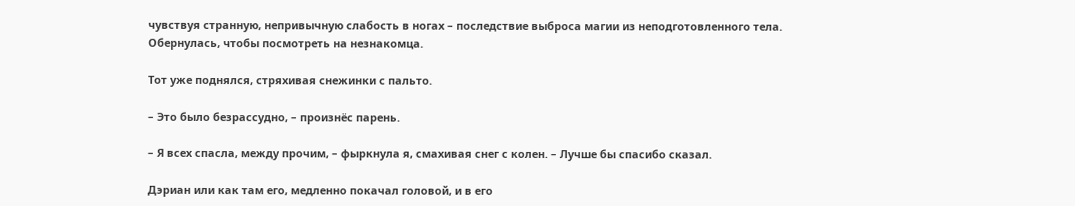чувствуя странную, непривычную слабость в ногах – последствие выброса магии из неподготовленного тела. Обернулась, чтобы посмотреть на незнакомца.

Тот уже поднялся, стряхивая снежинки с пальто.

– Это было безрассудно, – произнёс парень.

– Я всех спасла, между прочим, – фыркнула я, смахивая снег с колен. – Лучше бы спасибо сказал.

Дэриан или как там его, медленно покачал головой, и в его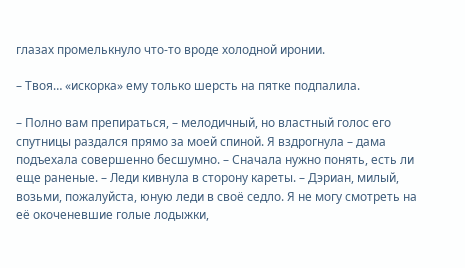глазах промелькнуло что-то вроде холодной иронии.

– Твоя… «искорка» ему только шерсть на пятке подпалила.

– Полно вам препираться, – мелодичный, но властный голос его спутницы раздался прямо за моей спиной. Я вздрогнула – дама подъехала совершенно бесшумно. – Сначала нужно понять, есть ли еще раненые. – Леди кивнула в сторону кареты. – Дэриан, милый, возьми, пожалуйста, юную леди в своё седло. Я не могу смотреть на её окоченевшие голые лодыжки,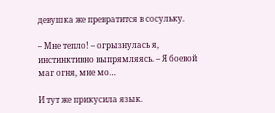девушка же превратится в сосульку.

– Мне тепло! – огрызнулась я, инстинктивно выпрямляясь. – Я боевой маг огня, мне мо…

И тут же прикусила язык.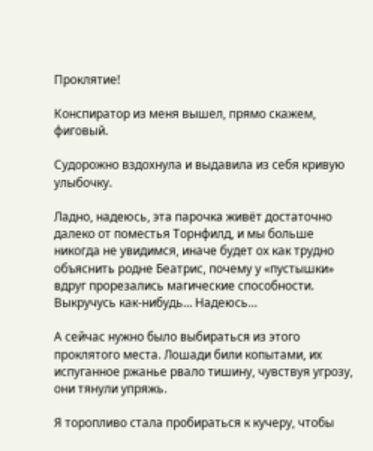Проклятие!

Конспиратор из меня вышел, прямо скажем, фиговый.

Судорожно вздохнула и выдавила из себя кривую улыбочку.

Ладно, надеюсь, эта парочка живёт достаточно далеко от поместья Торнфилд, и мы больше никогда не увидимся, иначе будет ох как трудно объяснить родне Беатрис, почему у «пустышки» вдруг прорезались магические способности. Выкручусь как-нибудь… Надеюсь…

А сейчас нужно было выбираться из этого проклятого места. Лошади били копытами, их испуганное ржанье рвало тишину, чувствуя угрозу, они тянули упряжь.

Я торопливо стала пробираться к кучеру, чтобы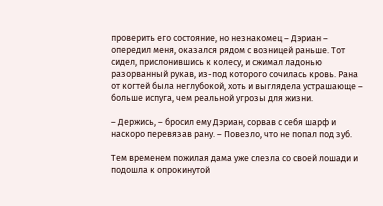проверить его состояние, но незнакомец – Дэриан – опередил меня, оказался рядом с возницей раньше. Тот сидел, прислонившись к колесу, и сжимал ладонью разорванный рукав, из-под которого сочилась кровь. Рана от когтей была неглубокой, хоть и выглядела устрашающе – больше испуга, чем реальной угрозы для жизни.

– Держись, – бросил ему Дэриан, сорвав с себя шарф и наскоро перевязав рану. – Повезло, что не попал под зуб.

Тем временем пожилая дама уже слезла со своей лошади и подошла к опрокинутой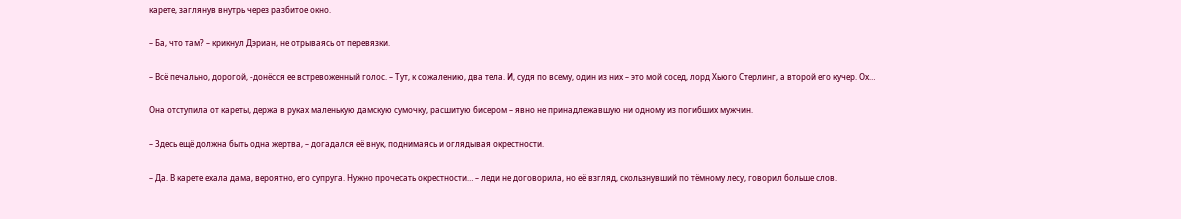карете, заглянув внутрь через разбитое окно.

– Ба, что там? – крикнул Дэриан, не отрываясь от перевязки.

– Всё печально, дорогой, -донёсся ее встревоженный голос. – Тут, к сожалению, два тела. И, судя по всему, один из них – это мой сосед, лорд Хьюго Стерлинг, а второй его кучер. Ох…

Она отступила от кареты, держа в руках маленькую дамскую сумочку, расшитую бисером – явно не принадлежавшую ни одному из погибших мужчин.

– Здесь ещё должна быть одна жертва, – догадался её внук, поднимаясь и оглядывая окрестности.

– Да. В карете ехала дама, вероятно, его супруга. Нужно прочесать окрестности… – леди не договорила, но её взгляд, скользнувший по тёмному лесу, говорил больше слов.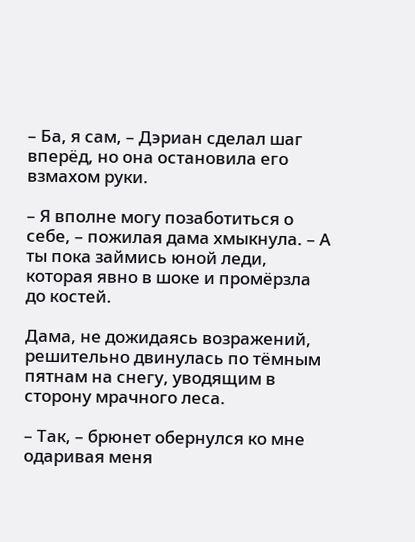– Ба, я сам, – Дэриан сделал шаг вперёд, но она остановила его взмахом руки.

– Я вполне могу позаботиться о себе, – пожилая дама хмыкнула. – А ты пока займись юной леди, которая явно в шоке и промёрзла до костей.

Дама, не дожидаясь возражений, решительно двинулась по тёмным пятнам на снегу, уводящим в сторону мрачного леса.

– Так, – брюнет обернулся ко мне одаривая меня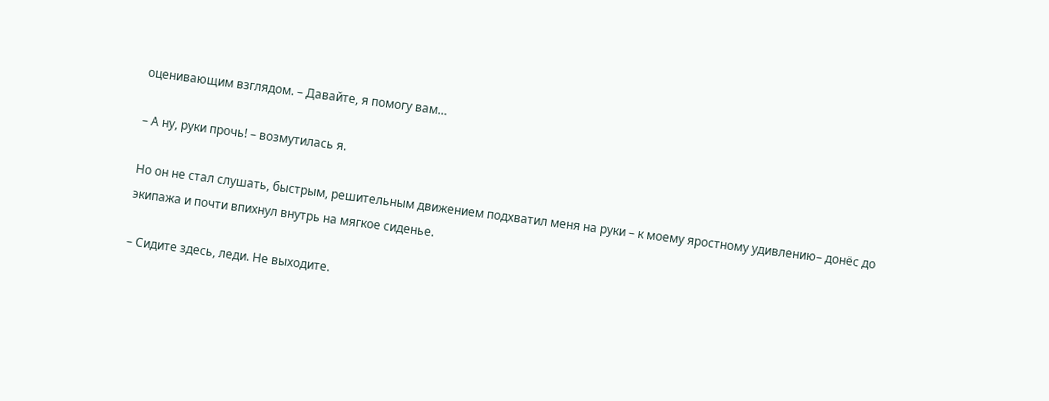оценивающим взглядом. – Давайте, я помогу вам…

– А ну, руки прочь! – возмутилась я.

Но он не стал слушать, быстрым, решительным движением подхватил меня на руки – к моему яростному удивлению– донёс до экипажа и почти впихнул внутрь на мягкое сиденье.

– Сидите здесь, леди. Не выходите.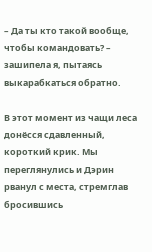– Да ты кто такой вообще, чтобы командовать? – зашипела я, пытаясь выкарабкаться обратно.

В этот момент из чащи леса донёсся сдавленный, короткий крик. Мы переглянулись и Дэрин рванул с места, стремглав бросившись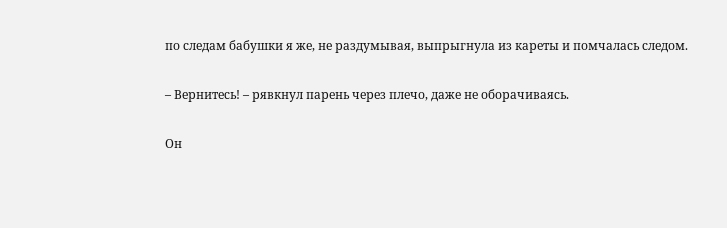по следам бабушки я же, не раздумывая, выпрыгнула из кареты и помчалась следом.

– Вернитесь! – рявкнул парень через плечо, даже не оборачиваясь.

Он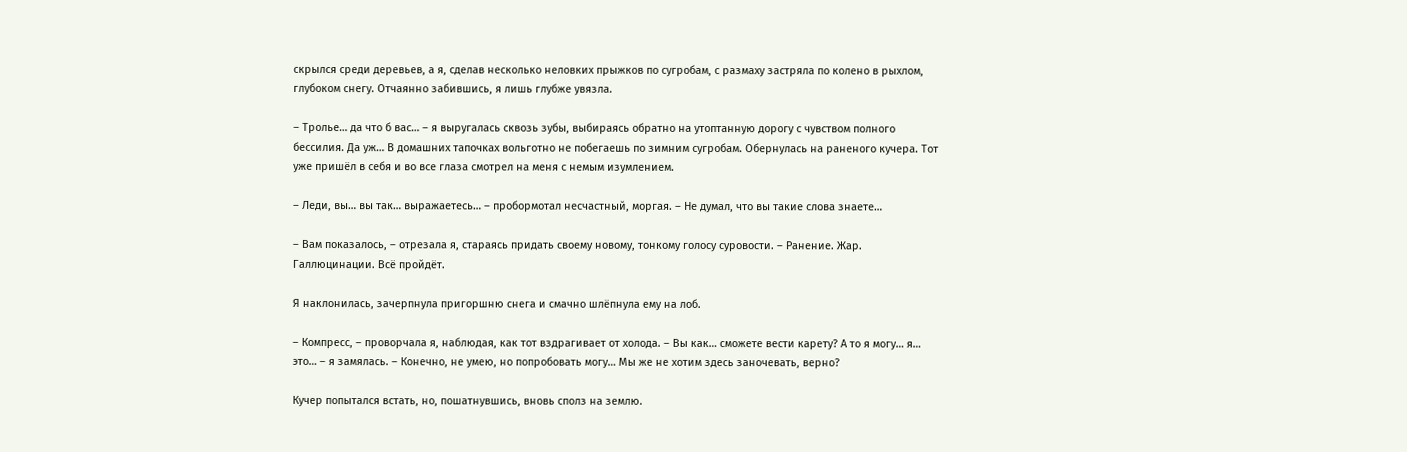скрылся среди деревьев, а я, сделав несколько неловких прыжков по сугробам, с размаху застряла по колено в рыхлом, глубоком снегу. Отчаянно забившись, я лишь глубже увязла.

– Тролье… да что б вас… – я выругалась сквозь зубы, выбираясь обратно на утоптанную дорогу с чувством полного бессилия. Да уж… В домашних тапочках вольготно не побегаешь по зимним сугробам. Обернулась на раненого кучера. Тот уже пришёл в себя и во все глаза смотрел на меня с немым изумлением.

– Леди, вы… вы так… выражаетесь… – пробормотал несчастный, моргая. – Не думал, что вы такие слова знаете…

– Вам показалось, – отрезала я, стараясь придать своему новому, тонкому голосу суровости. – Ранение. Жар. Галлюцинации. Всё пройдёт.

Я наклонилась, зачерпнула пригоршню снега и смачно шлёпнула ему на лоб.

– Компресс, – проворчала я, наблюдая, как тот вздрагивает от холода. – Вы как… сможете вести карету? А то я могу… я… это… – я замялась. – Конечно, не умею, но попробовать могу… Мы же не хотим здесь заночевать, верно?

Кучер попытался встать, но, пошатнувшись, вновь сполз на землю.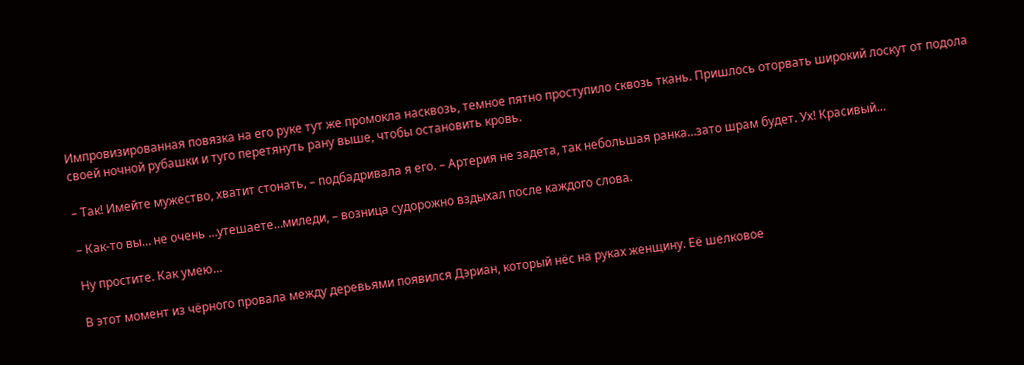Импровизированная повязка на его руке тут же промокла насквозь, темное пятно проступило сквозь ткань. Пришлось оторвать широкий лоскут от подола своей ночной рубашки и туго перетянуть рану выше, чтобы остановить кровь.

– Так! Имейте мужество, хватит стонать, – подбадривала я его. – Артерия не задета, так небольшая ранка…зато шрам будет. Ух! Красивый…

– Как-то вы… не очень …утешаете…миледи, – возница судорожно вздыхал после каждого слова.

Ну простите. Как умею…

В этот момент из чёрного провала между деревьями появился Дэриан, который нёс на руках женщину. Её шелковое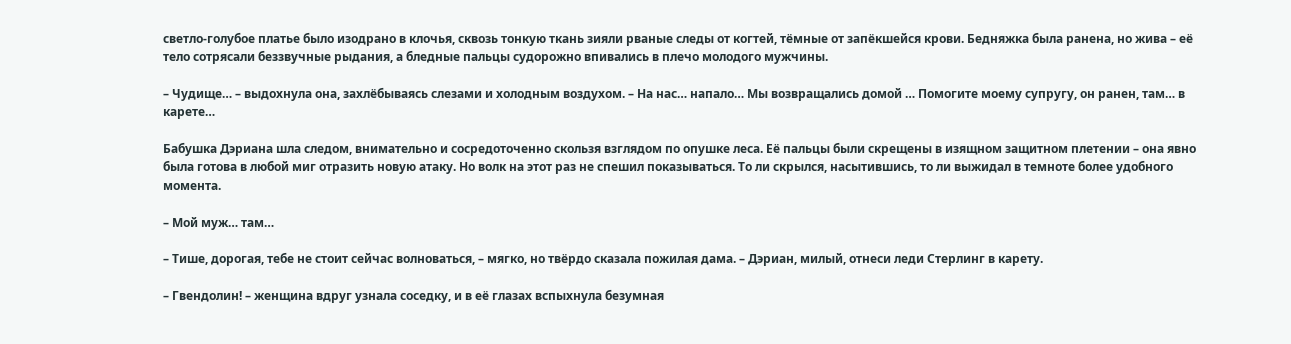светло-голубое платье было изодрано в клочья, сквозь тонкую ткань зияли рваные следы от когтей, тёмные от запёкшейся крови. Бедняжка была ранена, но жива – её тело сотрясали беззвучные рыдания, а бледные пальцы судорожно впивались в плечо молодого мужчины.

– Чудище… – выдохнула она, захлёбываясь слезами и холодным воздухом. – На нас… напало… Мы возвращались домой … Помогите моему супругу, он ранен, там… в карете…

Бабушка Дэриана шла следом, внимательно и сосредоточенно скользя взглядом по опушке леса. Её пальцы были скрещены в изящном защитном плетении – она явно была готова в любой миг отразить новую атаку. Но волк на этот раз не спешил показываться. То ли скрылся, насытившись, то ли выжидал в темноте более удобного момента.

– Мой муж… там…

– Тише, дорогая, тебе не стоит сейчас волноваться, – мягко, но твёрдо сказала пожилая дама. – Дэриан, милый, отнеси леди Стерлинг в карету.

– Гвендолин! – женщина вдруг узнала соседку, и в её глазах вспыхнула безумная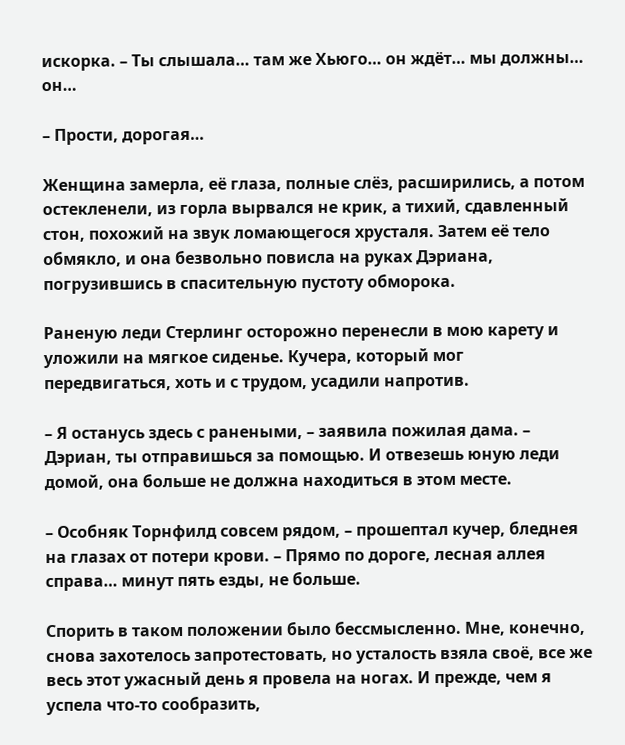искорка. – Ты слышала… там же Хьюго… он ждёт… мы должны… он…

– Прости, дорогая…

Женщина замерла, её глаза, полные слёз, расширились, а потом остекленели, из горла вырвался не крик, а тихий, сдавленный стон, похожий на звук ломающегося хрусталя. Затем её тело обмякло, и она безвольно повисла на руках Дэриана, погрузившись в спасительную пустоту обморока.

Раненую леди Стерлинг осторожно перенесли в мою карету и уложили на мягкое сиденье. Кучера, который мог передвигаться, хоть и с трудом, усадили напротив.

– Я останусь здесь с ранеными, – заявила пожилая дама. – Дэриан, ты отправишься за помощью. И отвезешь юную леди домой, она больше не должна находиться в этом месте.

– Особняк Торнфилд совсем рядом, – прошептал кучер, бледнея на глазах от потери крови. – Прямо по дороге, лесная аллея справа… минут пять езды, не больше.

Спорить в таком положении было бессмысленно. Мне, конечно, снова захотелось запротестовать, но усталость взяла своё, все же весь этот ужасный день я провела на ногах. И прежде, чем я успела что-то сообразить,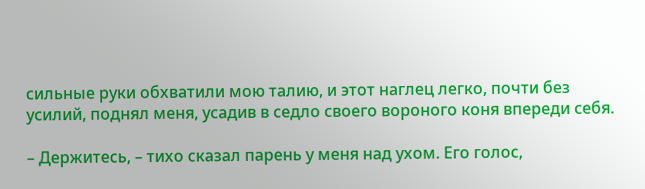сильные руки обхватили мою талию, и этот наглец легко, почти без усилий, поднял меня, усадив в седло своего вороного коня впереди себя.

– Держитесь, – тихо сказал парень у меня над ухом. Его голос,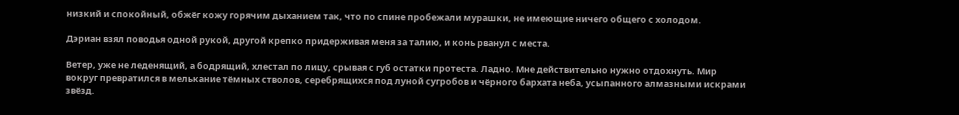низкий и спокойный, обжёг кожу горячим дыханием так, что по спине пробежали мурашки, не имеющие ничего общего с холодом.

Дэриан взял поводья одной рукой, другой крепко придерживая меня за талию, и конь рванул с места.

Ветер, уже не леденящий, а бодрящий, хлестал по лицу, срывая с губ остатки протеста. Ладно. Мне действительно нужно отдохнуть. Мир вокруг превратился в мелькание тёмных стволов, серебрящихся под луной сугробов и чёрного бархата неба, усыпанного алмазными искрами звёзд.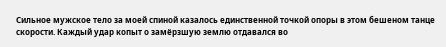Сильное мужское тело за моей спиной казалось единственной точкой опоры в этом бешеном танце скорости. Каждый удар копыт о замёрзшую землю отдавался во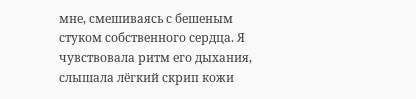мне, смешиваясь с бешеным стуком собственного сердца. Я чувствовала ритм его дыхания, слышала лёгкий скрип кожи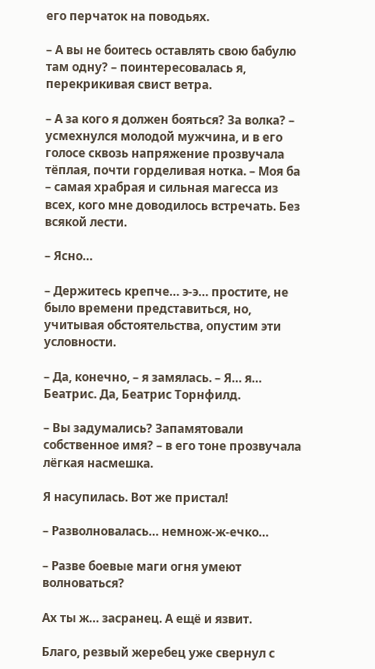его перчаток на поводьях.

– А вы не боитесь оставлять свою бабулю там одну? – поинтересовалась я, перекрикивая свист ветра.

– А за кого я должен бояться? За волка? – усмехнулся молодой мужчина, и в его голосе сквозь напряжение прозвучала тёплая, почти горделивая нотка. – Моя ба – самая храбрая и сильная магесса из всех, кого мне доводилось встречать. Без всякой лести.

– Ясно…

– Держитесь крепче… э-э… простите, не было времени представиться, но, учитывая обстоятельства, опустим эти условности.

– Да, конечно, – я замялась. – Я… я… Беатрис. Да, Беатрис Торнфилд.

– Вы задумались? Запамятовали собственное имя? – в его тоне прозвучала лёгкая насмешка.

Я насупилась. Вот же пристал!

– Разволновалась… немнож-ж-ечко…

– Разве боевые маги огня умеют волноваться?

Ах ты ж… засранец. А ещё и язвит.

Благо, резвый жеребец уже свернул с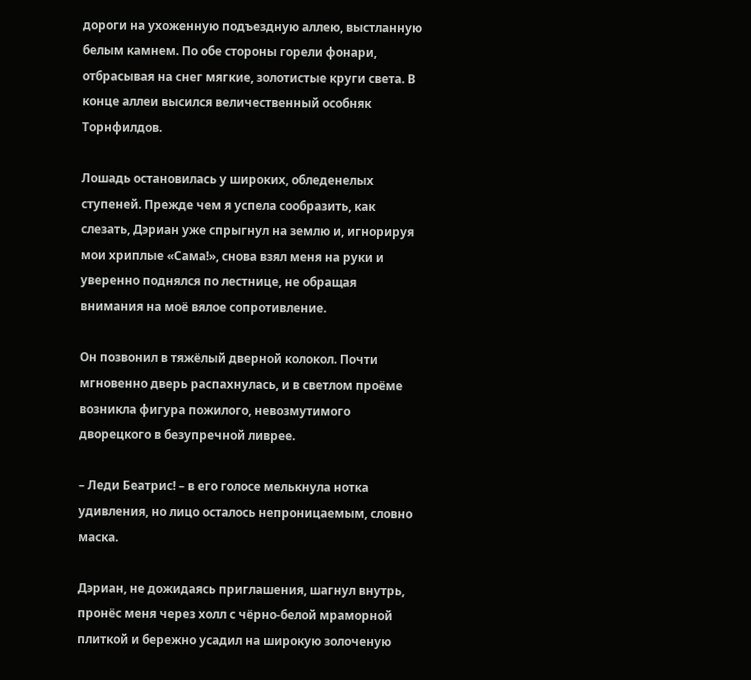дороги на ухоженную подъездную аллею, выстланную белым камнем. По обе стороны горели фонари, отбрасывая на снег мягкие, золотистые круги света. В конце аллеи высился величественный особняк Торнфилдов.

Лошадь остановилась у широких, обледенелых ступеней. Прежде чем я успела сообразить, как слезать, Дэриан уже спрыгнул на землю и, игнорируя мои хриплые «Сама!», снова взял меня на руки и уверенно поднялся по лестнице, не обращая внимания на моё вялое сопротивление.

Он позвонил в тяжёлый дверной колокол. Почти мгновенно дверь распахнулась, и в светлом проёме возникла фигура пожилого, невозмутимого дворецкого в безупречной ливрее.

– Леди Беатрис! – в его голосе мелькнула нотка удивления, но лицо осталось непроницаемым, словно маска.

Дэриан, не дожидаясь приглашения, шагнул внутрь, пронёс меня через холл с чёрно-белой мраморной плиткой и бережно усадил на широкую золоченую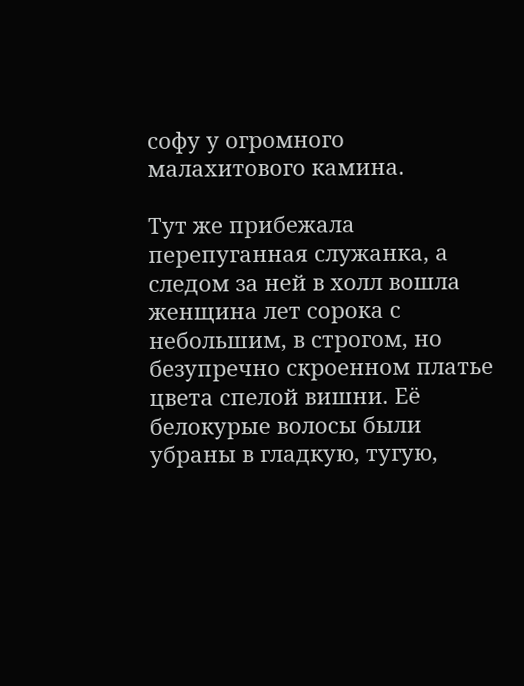софу у огромного малахитового камина.

Тут же прибежала перепуганная служанка, а следом за ней в холл вошла женщина лет сорока с небольшим, в строгом, но безупречно скроенном платье цвета спелой вишни. Её белокурые волосы были убраны в гладкую, тугую,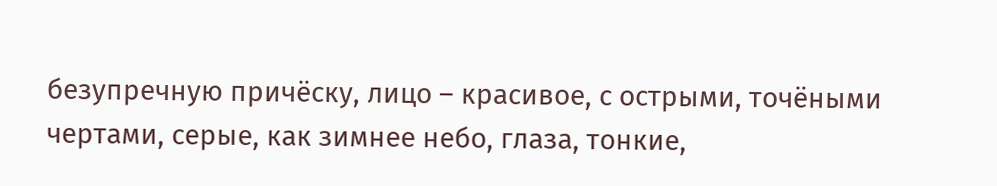безупречную причёску, лицо – красивое, с острыми, точёными чертами, серые, как зимнее небо, глаза, тонкие,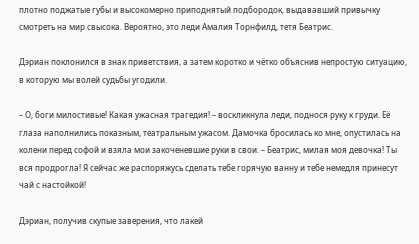плотно поджатые губы и высокомерно приподнятый подбородок, выдававший привычку смотреть на мир свысока. Вероятно, это леди Амалия Торнфилд, тетя Беатрис.

Дэриан поклонился в знак приветствия, а затем коротко и чётко объяснив непростую ситуацию, в которую мы волей судьбы угодили.

– О, боги милостивые! Какая ужасная трагедия! – воскликнула леди, поднося руку к груди. Её глаза наполнились показным, театральным ужасом. Дамочка бросилась ко мне, опустилась на колени перед софой и взяла мои закоченевшие руки в свои. – Беатрис, милая моя девочка! Ты вся продрогла! Я сейчас же распоряжусь сделать тебе горячую ванну и тебе немедля принесут чай с настойкой!

Дэриан, получив скупые заверения, что лакей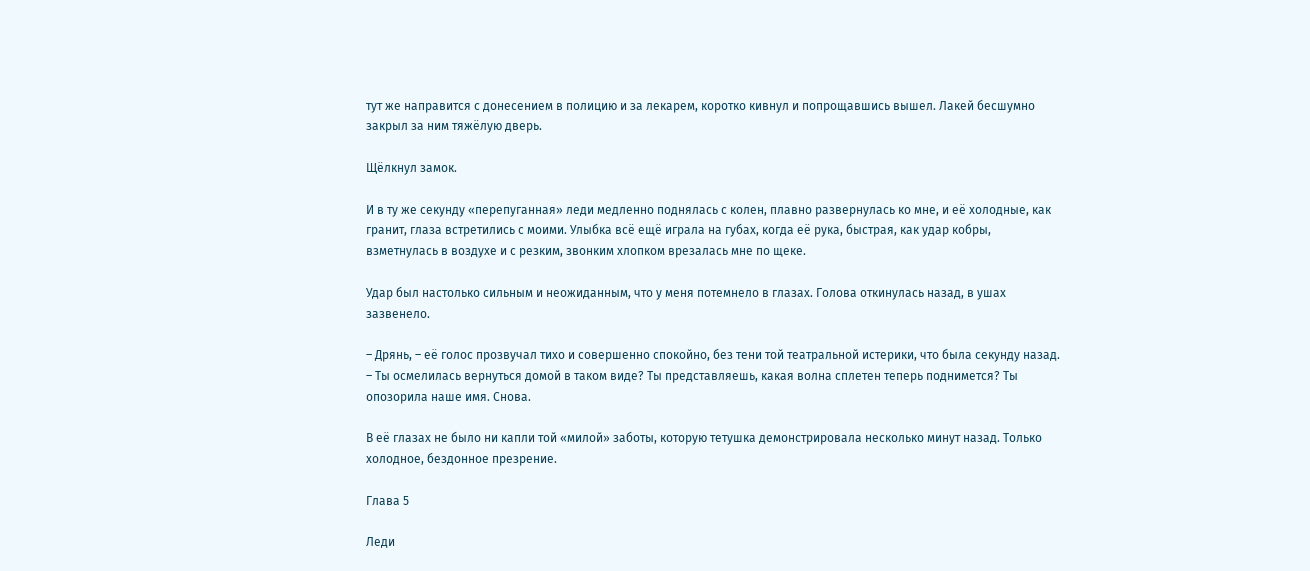тут же направится с донесением в полицию и за лекарем, коротко кивнул и попрощавшись вышел. Лакей бесшумно закрыл за ним тяжёлую дверь.

Щёлкнул замок.

И в ту же секунду «перепуганная» леди медленно поднялась с колен, плавно развернулась ко мне, и её холодные, как гранит, глаза встретились с моими. Улыбка всё ещё играла на губах, когда её рука, быстрая, как удар кобры, взметнулась в воздухе и с резким, звонким хлопком врезалась мне по щеке.

Удар был настолько сильным и неожиданным, что у меня потемнело в глазах. Голова откинулась назад, в ушах зазвенело.

– Дрянь, – её голос прозвучал тихо и совершенно спокойно, без тени той театральной истерики, что была секунду назад. – Ты осмелилась вернуться домой в таком виде? Ты представляешь, какая волна сплетен теперь поднимется? Ты опозорила наше имя. Снова.

В её глазах не было ни капли той «милой» заботы, которую тетушка демонстрировала несколько минут назад. Только холодное, бездонное презрение.

Глава 5

Леди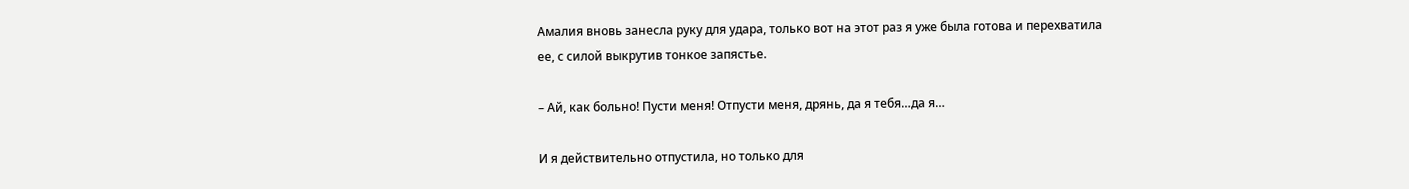Амалия вновь занесла руку для удара, только вот на этот раз я уже была готова и перехватила ее, с силой выкрутив тонкое запястье.

– Ай, как больно! Пусти меня! Отпусти меня, дрянь, да я тебя…да я…

И я действительно отпустила, но только для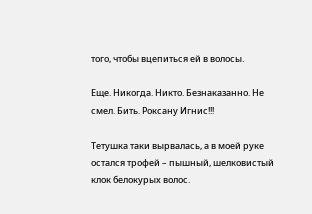того, чтобы вцепиться ей в волосы.

Еще. Никогда. Никто. Безнаказанно. Не смел. Бить. Роксану Игнис!!!

Тетушка таки вырвалась, а в моей руке остался трофей – пышный, шелковистый клок белокурых волос.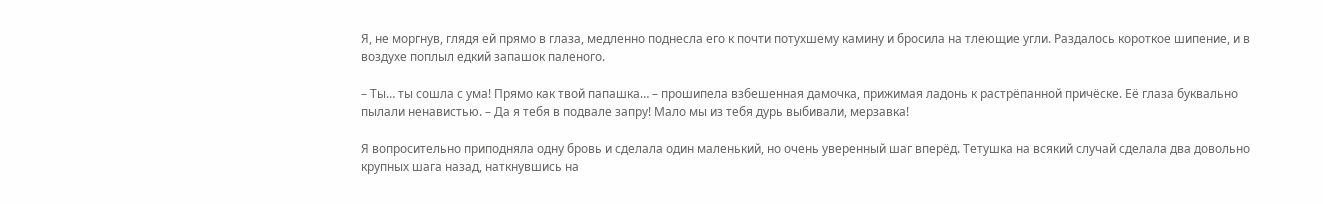Я, не моргнув, глядя ей прямо в глаза, медленно поднесла его к почти потухшему камину и бросила на тлеющие угли. Раздалось короткое шипение, и в воздухе поплыл едкий запашок паленого.

– Ты… ты сошла с ума! Прямо как твой папашка… – прошипела взбешенная дамочка, прижимая ладонь к растрёпанной причёске. Её глаза буквально пылали ненавистью. – Да я тебя в подвале запру! Мало мы из тебя дурь выбивали, мерзавка!

Я вопросительно приподняла одну бровь и сделала один маленький, но очень уверенный шаг вперёд. Тетушка на всякий случай сделала два довольно крупных шага назад, наткнувшись на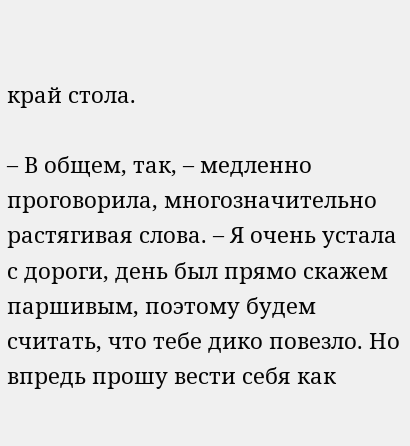край стола.

– В общем, так, – медленно проговорила, многозначительно растягивая слова. – Я очень устала с дороги, день был прямо скажем паршивым, поэтому будем считать, что тебе дико повезло. Но впредь прошу вести себя как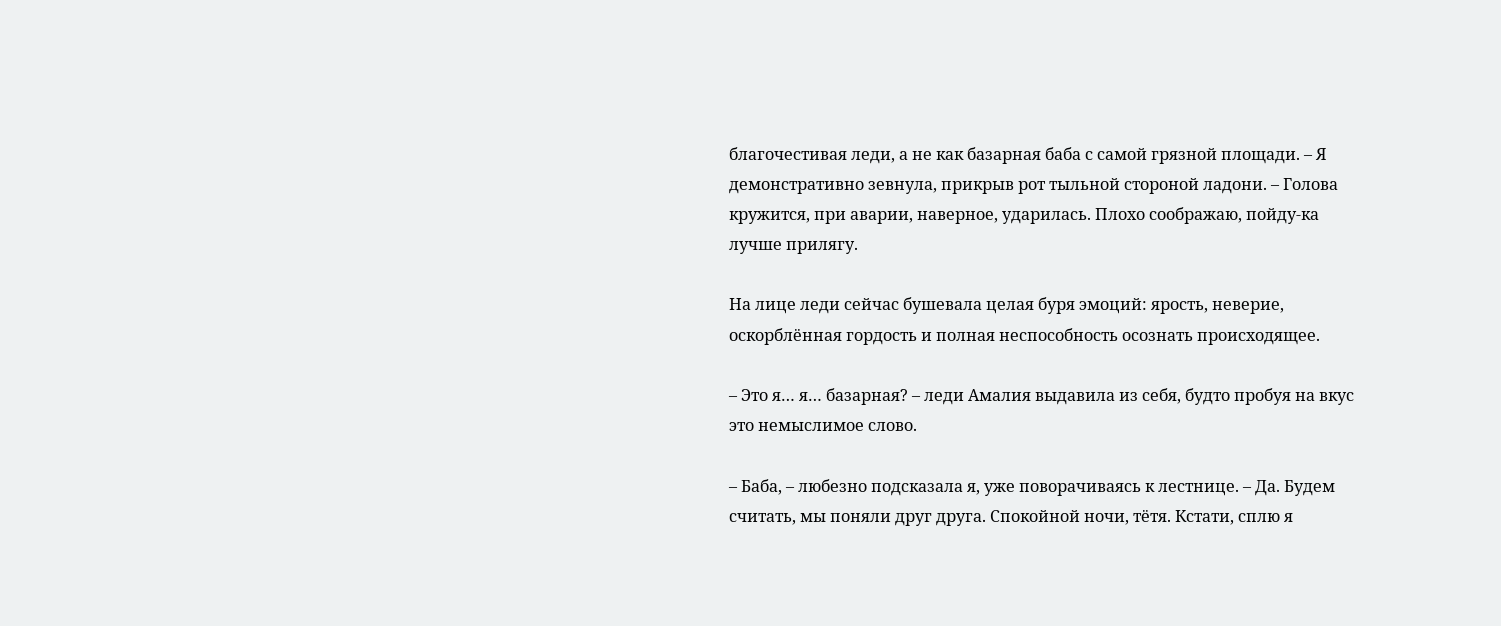благочестивая леди, а не как базарная баба с самой грязной площади. – Я демонстративно зевнула, прикрыв рот тыльной стороной ладони. – Голова кружится, при аварии, наверное, ударилась. Плохо соображаю, пойду-ка лучше прилягу.

На лице леди сейчас бушевала целая буря эмоций: ярость, неверие, оскорблённая гордость и полная неспособность осознать происходящее.

– Это я… я… базарная? – леди Амалия выдавила из себя, будто пробуя на вкус это немыслимое слово.

– Баба, – любезно подсказала я, уже поворачиваясь к лестнице. – Да. Будем считать, мы поняли друг друга. Спокойной ночи, тётя. Кстати, сплю я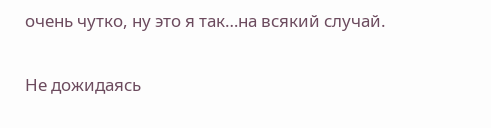очень чутко, ну это я так…на всякий случай.

Не дожидаясь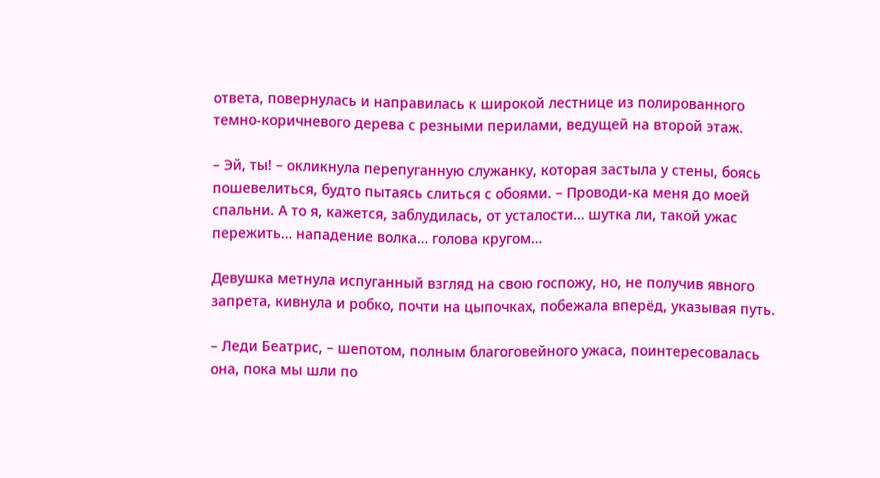ответа, повернулась и направилась к широкой лестнице из полированного темно-коричневого дерева с резными перилами, ведущей на второй этаж.

– Эй, ты! – окликнула перепуганную служанку, которая застыла у стены, боясь пошевелиться, будто пытаясь слиться с обоями. – Проводи-ка меня до моей спальни. А то я, кажется, заблудилась, от усталости… шутка ли, такой ужас пережить… нападение волка… голова кругом…

Девушка метнула испуганный взгляд на свою госпожу, но, не получив явного запрета, кивнула и робко, почти на цыпочках, побежала вперёд, указывая путь.

– Леди Беатрис, – шепотом, полным благоговейного ужаса, поинтересовалась она, пока мы шли по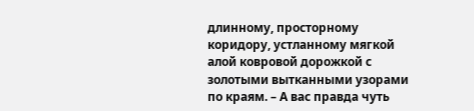длинному, просторному коридору, устланному мягкой алой ковровой дорожкой с золотыми вытканными узорами по краям. – А вас правда чуть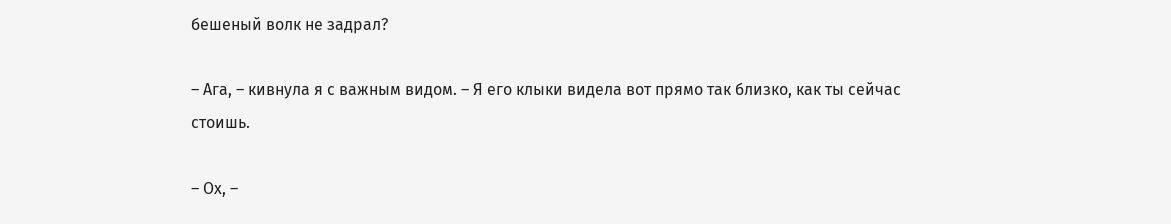бешеный волк не задрал?

– Ага, – кивнула я с важным видом. – Я его клыки видела вот прямо так близко, как ты сейчас стоишь.

– Ох, –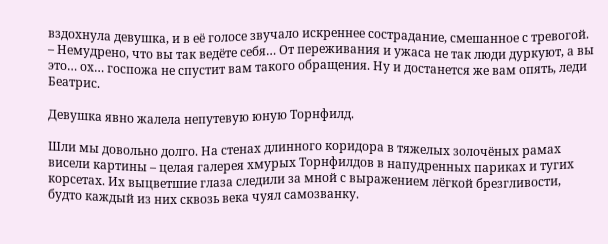вздохнула девушка, и в её голосе звучало искреннее сострадание, смешанное с тревогой. – Немудрено, что вы так ведёте себя… От переживания и ужаса не так люди дуркуют, а вы это… ох… госпожа не спустит вам такого обращения. Ну и достанется же вам опять, леди Беатрис.

Девушка явно жалела непутевую юную Торнфилд.

Шли мы довольно долго. На стенах длинного коридора в тяжелых золочёных рамах висели картины – целая галерея хмурых Торнфилдов в напудренных париках и тугих корсетах. Их выцветшие глаза следили за мной с выражением лёгкой брезгливости, будто каждый из них сквозь века чуял самозванку.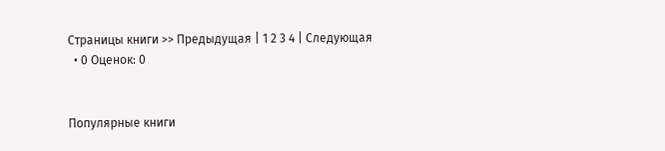Страницы книги >> Предыдущая | 1 2 3 4 | Следующая
  • 0 Оценок: 0


Популярные книги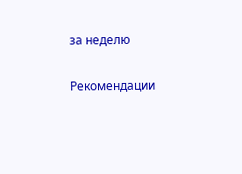за неделю


Рекомендации